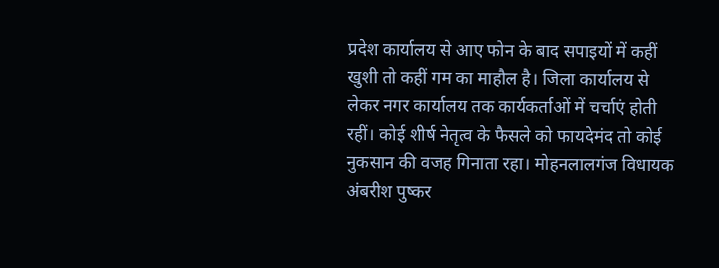प्रदेश कार्यालय से आए फोन के बाद सपाइयों में कहीं खुशी तो कहीं गम का माहौल है। जिला कार्यालय से लेकर नगर कार्यालय तक कार्यकर्ताओं में चर्चाएं होती रहीं। कोई शीर्ष नेतृत्व के फैसले को फायदेमंद तो कोई नुकसान की वजह गिनाता रहा। मोहनलालगंज विधायक अंबरीश पुष्कर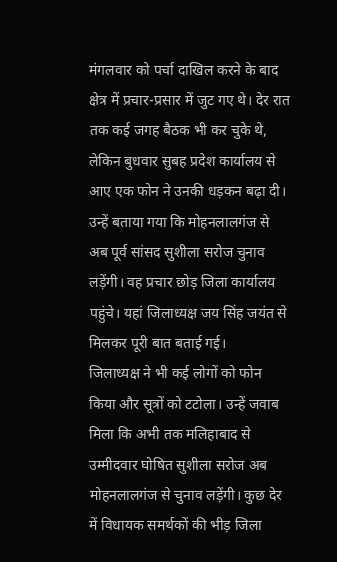मंगलवार को पर्चा दाखिल करने के बाद क्षेत्र में प्रचार-प्रसार में जुट गए थे। देर रात तक कई जगह बैठक भी कर चुके थे, लेकिन बुधवार सुबह प्रदेश कार्यालय से आए एक फोन ने उनकी धड़कन बढ़ा दी। उन्हें बताया गया कि मोहनलालगंज से अब पूर्व सांसद सुशीला सरोज चुनाव लड़ेंगी। वह प्रचार छोड़ जिला कार्यालय पहुंचे। यहां जिलाध्यक्ष जय सिंह जयंत से मिलकर पूरी बात बताई गई।
जिलाध्यक्ष ने भी कई लोगों को फोन किया और सूत्रों को टटोला। उन्हें जवाब मिला कि अभी तक मलिहाबाद से उम्मीदवार घोषित सुशीला सरोज अब मोहनलालगंज से चुनाव लड़ेंगी। कुछ देर में विधायक समर्थकों की भीड़ जिला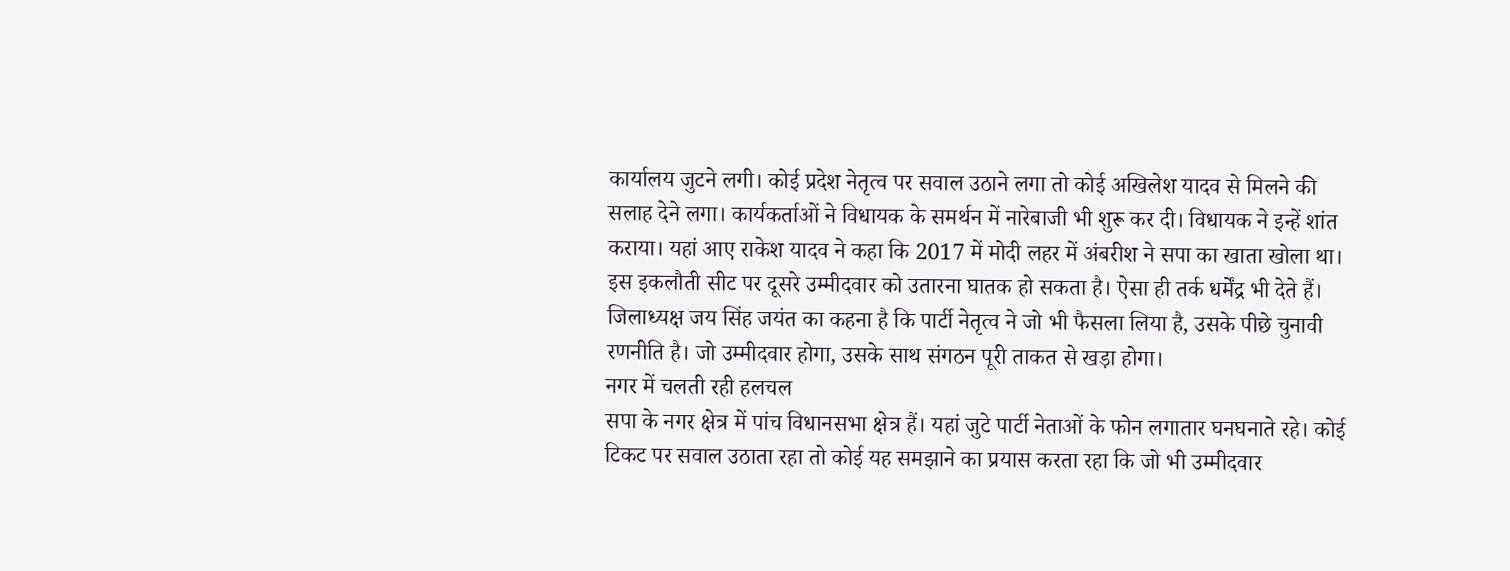कार्यालय जुटने लगी। कोई प्रदेश नेतृत्व पर सवाल उठाने लगा तो कोई अखिलेश यादव से मिलने की सलाह देने लगा। कार्यकर्ताओं ने विधायक के समर्थन में नारेबाजी भी शुरू कर दी। विधायक ने इन्हें शांत कराया। यहां आए राकेश यादव ने कहा कि 2017 में मोदी लहर में अंबरीश ने सपा का खाता खोला था। इस इकलौती सीट पर दूसरे उम्मीदवार को उतारना घातक हो सकता है। ऐसा ही तर्क धर्मेंद्र भी देते हैं। जिलाध्यक्ष जय सिंह जयंत का कहना है कि पार्टी नेतृत्व ने जो भी फैसला लिया है, उसके पीछे चुनावी रणनीति है। जो उम्मीदवार होगा, उसके साथ संगठन पूरी ताकत से खड़ा होगा।
नगर में चलती रही हलचल
सपा के नगर क्षेत्र में पांच विधानसभा क्षेत्र हैं। यहां जुटे पार्टी नेताओं के फोन लगातार घनघनाते रहे। कोई टिकट पर सवाल उठाता रहा तो कोई यह समझाने का प्रयास करता रहा कि जो भी उम्मीदवार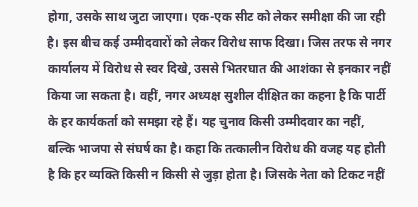होगा, उसके साथ जुटा जाएगा। एक-एक सीट को लेकर समीक्षा की जा रही है। इस बीच कई उम्मीदवारों को लेकर विरोध साफ दिखा। जिस तरफ से नगर कार्यालय में विरोध से स्वर दिखे, उससे भितरघात की आशंका से इनकार नहीं किया जा सकता है। वहीं, नगर अध्यक्ष सुशील दीक्षित का कहना है कि पार्टी के हर कार्यकर्ता को समझा रहे हैं। यह चुनाव किसी उम्मीदवार का नहीं, बल्कि भाजपा से संघर्ष का है। कहा कि तत्कालीन विरोध की वजह यह होती है कि हर व्यक्ति किसी न किसी से जुड़ा होता है। जिसके नेता को टिकट नहीं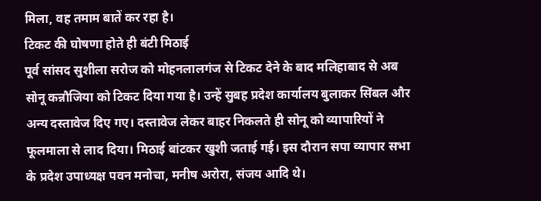मिला, वह तमाम बातें कर रहा है।
टिकट की घोषणा होते ही बंटी मिठाई
पूर्व सांसद सुशीला सरोज को मोहनलालगंज से टिकट देने के बाद मलिहाबाद से अब सोनू कन्नौजिया को टिकट दिया गया है। उन्हें सुबह प्रदेश कार्यालय बुलाकर सिंबल और अन्य दस्तावेज दिए गए। दस्तावेज लेकर बाहर निकलते ही सोनू को व्यापारियों ने फूलमाला से लाद दिया। मिठाई बांटकर खुशी जताई गई। इस दौरान सपा व्यापार सभा के प्रदेश उपाध्यक्ष पवन मनोचा, मनीष अरोरा, संजय आदि थे।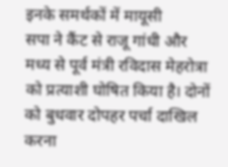इनके समर्थकों में मायूसी
सपा ने कैंट से राजू गांधी और मध्य से पूर्व मंत्री रविदास मेहरोत्रा को प्रत्याशी घोषित किया है। दोनों को बुधवार दोपहर पर्चा दाखिल करना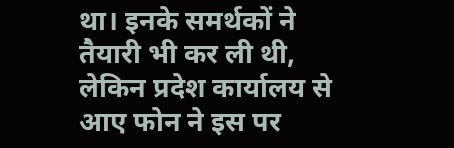था। इनके समर्थकों ने तैयारी भी कर ली थी, लेकिन प्रदेश कार्यालय से आए फोन ने इस पर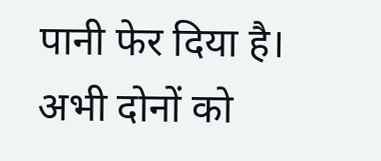पानी फेर दिया है। अभी दोनों को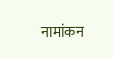नामांकन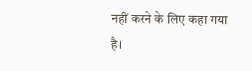नहीं करने के लिए कहा गया है।